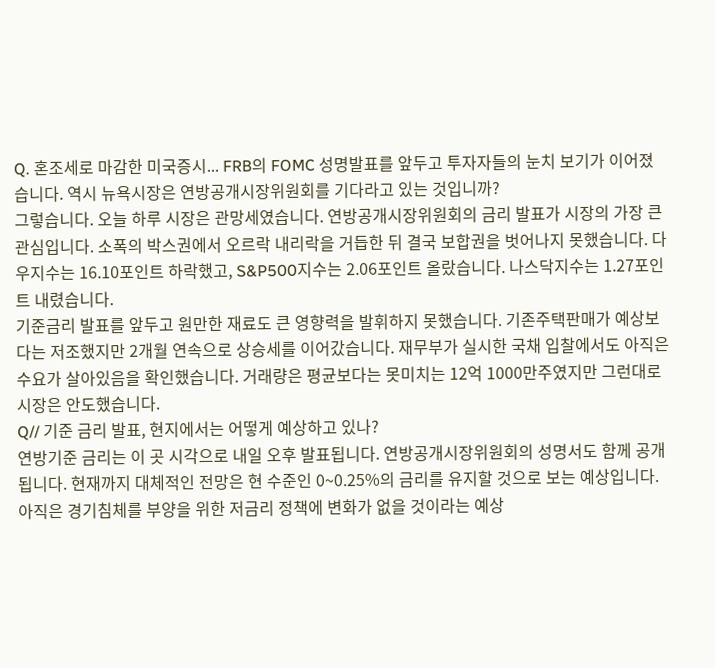Q. 혼조세로 마감한 미국증시... FRB의 FOMC 성명발표를 앞두고 투자자들의 눈치 보기가 이어졌습니다. 역시 뉴욕시장은 연방공개시장위원회를 기다라고 있는 것입니까?
그렇습니다. 오늘 하루 시장은 관망세였습니다. 연방공개시장위원회의 금리 발표가 시장의 가장 큰 관심입니다. 소폭의 박스권에서 오르락 내리락을 거듭한 뒤 결국 보합권을 벗어나지 못했습니다. 다우지수는 16.10포인트 하락했고, S&P500지수는 2.06포인트 올랐습니다. 나스닥지수는 1.27포인트 내렸습니다.
기준금리 발표를 앞두고 원만한 재료도 큰 영향력을 발휘하지 못했습니다. 기존주택판매가 예상보다는 저조했지만 2개월 연속으로 상승세를 이어갔습니다. 재무부가 실시한 국채 입찰에서도 아직은 수요가 살아있음을 확인했습니다. 거래량은 평균보다는 못미치는 12억 1000만주였지만 그런대로 시장은 안도했습니다.
Q// 기준 금리 발표, 현지에서는 어떻게 예상하고 있나?
연방기준 금리는 이 곳 시각으로 내일 오후 발표됩니다. 연방공개시장위원회의 성명서도 함께 공개됩니다. 현재까지 대체적인 전망은 현 수준인 0~0.25%의 금리를 유지할 것으로 보는 예상입니다. 아직은 경기침체를 부양을 위한 저금리 정책에 변화가 없을 것이라는 예상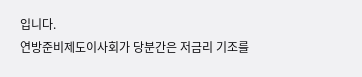입니다.
연방준비제도이사회가 당분간은 저금리 기조를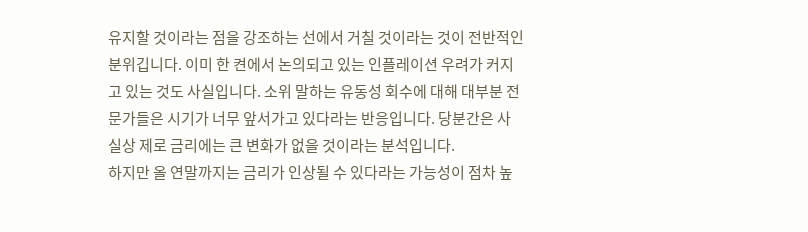유지할 것이라는 점을 강조하는 선에서 거칠 것이라는 것이 전반적인 분위깁니다. 이미 한 켠에서 논의되고 있는 인플레이션 우려가 커지고 있는 것도 사실입니다. 소위 말하는 유동성 회수에 대해 대부분 전문가들은 시기가 너무 앞서가고 있다라는 반응입니다. 당분간은 사실상 제로 금리에는 큰 변화가 없을 것이라는 분석입니다.
하지만 올 연말까지는 금리가 인상될 수 있다라는 가능성이 점차 높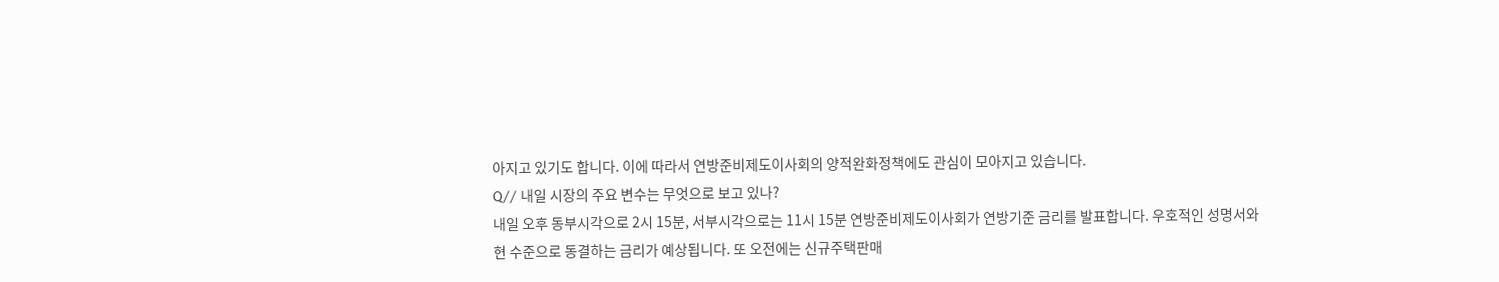아지고 있기도 합니다. 이에 따라서 연방준비제도이사회의 양적완화정책에도 관심이 모아지고 있습니다.
Q// 내일 시장의 주요 변수는 무엇으로 보고 있나?
내일 오후 동부시각으로 2시 15분, 서부시각으로는 11시 15분 연방준비제도이사회가 연방기준 금리를 발표합니다. 우호적인 성명서와 현 수준으로 동결하는 금리가 예상됩니다. 또 오전에는 신규주택판매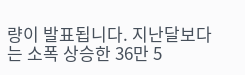량이 발표됩니다. 지난달보다는 소폭 상승한 36만 5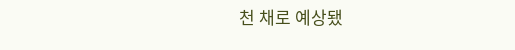천 채로 예상됐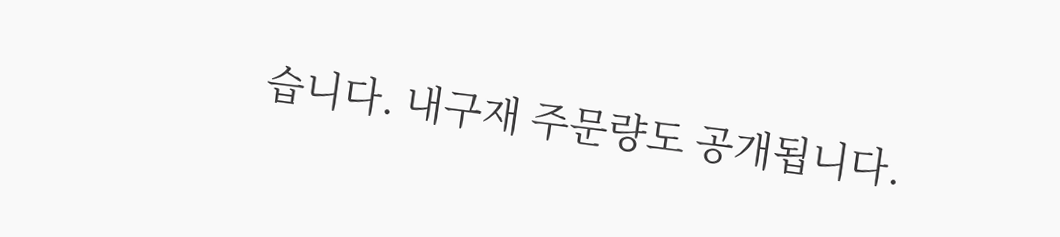습니다. 내구재 주문량도 공개됩니다.